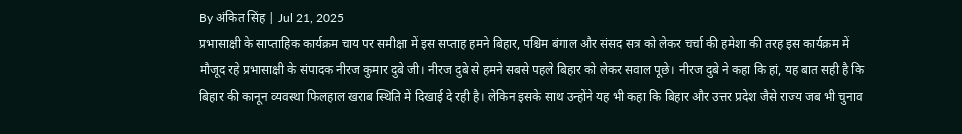By अंकित सिंह | Jul 21, 2025
प्रभासाक्षी के साप्ताहिक कार्यक्रम चाय पर समीक्षा में इस सप्ताह हमने बिहार, पश्चिम बंगाल और संसद सत्र को लेकर चर्चा की हमेशा की तरह इस कार्यक्रम में मौजूद रहे प्रभासाक्षी के संपादक नीरज कुमार दुबे जी। नीरज दुबे से हमने सबसे पहले बिहार को लेकर सवाल पूछे। नीरज दुबे ने कहा कि हां, यह बात सही है कि बिहार की कानून व्यवस्था फिलहाल खराब स्थिति में दिखाई दे रही है। लेकिन इसके साथ उन्होंने यह भी कहा कि बिहार और उत्तर प्रदेश जैसे राज्य जब भी चुनाव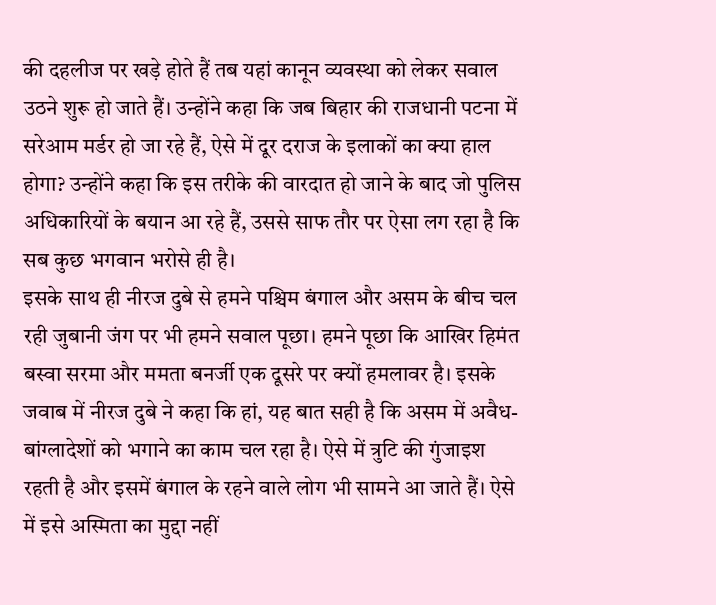की दहलीज पर खड़े होते हैं तब यहां कानून व्यवस्था को लेकर सवाल उठने शुरू हो जाते हैं। उन्होंने कहा कि जब बिहार की राजधानी पटना में सरेआम मर्डर हो जा रहे हैं, ऐसे में दूर दराज के इलाकों का क्या हाल होगा? उन्होंने कहा कि इस तरीके की वारदात हो जाने के बाद जो पुलिस अधिकारियों के बयान आ रहे हैं, उससे साफ तौर पर ऐसा लग रहा है कि सब कुछ भगवान भरोसे ही है।
इसके साथ ही नीरज दुबे से हमने पश्चिम बंगाल और असम के बीच चल रही जुबानी जंग पर भी हमने सवाल पूछा। हमने पूछा कि आखिर हिमंत बस्वा सरमा और ममता बनर्जी एक दूसरे पर क्यों हमलावर है। इसके जवाब में नीरज दुबे ने कहा कि हां, यह बात सही है कि असम में अवैध-बांग्लादेशों को भगाने का काम चल रहा है। ऐसे में त्रुटि की गुंजाइश रहती है और इसमें बंगाल के रहने वाले लोग भी सामने आ जाते हैं। ऐसे में इसे अस्मिता का मुद्दा नहीं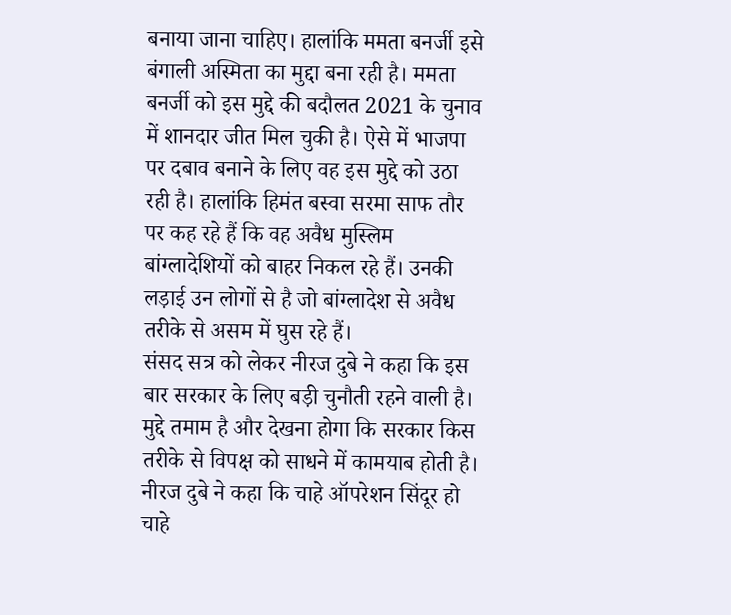बनाया जाना चाहिए। हालांकि ममता बनर्जी इसे बंगाली अस्मिता का मुद्दा बना रही है। ममता बनर्जी को इस मुद्दे की बदौलत 2021 के चुनाव में शानदार जीत मिल चुकी है। ऐसे में भाजपा पर दबाव बनाने के लिए वह इस मुद्दे को उठा रही है। हालांकि हिमंत बस्वा सरमा साफ तौर पर कह रहे हैं कि वह अवैध मुस्लिम बांग्लादेशियों को बाहर निकल रहे हैं। उनकी लड़ाई उन लोगों से है जो बांग्लादेश से अवैध तरीके से असम में घुस रहे हैं।
संसद सत्र को लेकर नीरज दुबे ने कहा कि इस बार सरकार के लिए बड़ी चुनौती रहने वाली है। मुद्दे तमाम है और देखना होगा कि सरकार किस तरीके से विपक्ष को साधने में कामयाब होती है। नीरज दुबे ने कहा कि चाहे ऑपरेशन सिंदूर हो चाहे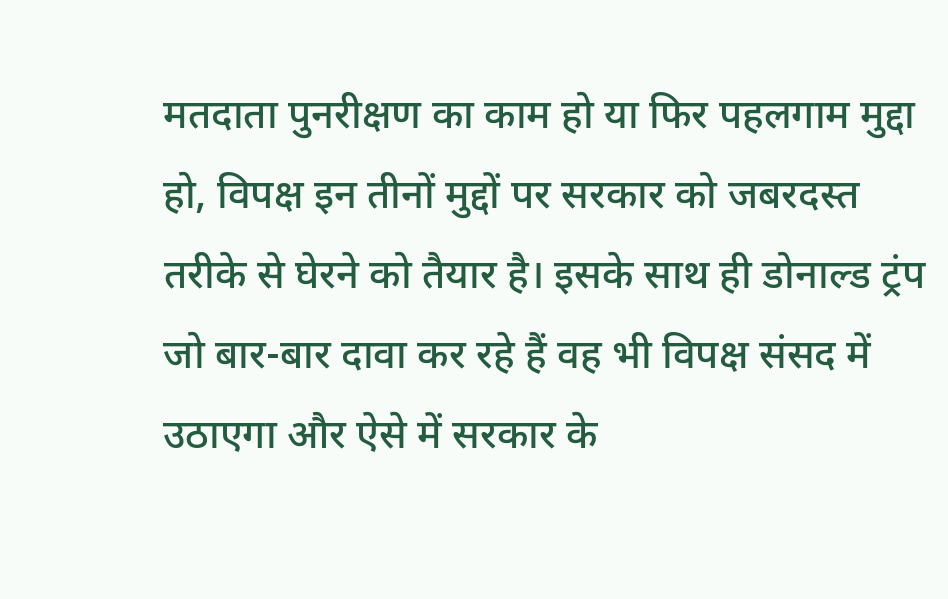मतदाता पुनरीक्षण का काम हो या फिर पहलगाम मुद्दा हो, विपक्ष इन तीनों मुद्दों पर सरकार को जबरदस्त तरीके से घेरने को तैयार है। इसके साथ ही डोनाल्ड ट्रंप जो बार-बार दावा कर रहे हैं वह भी विपक्ष संसद में उठाएगा और ऐसे में सरकार के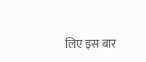लिए इस बार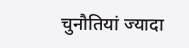चुनौतियां ज्यादा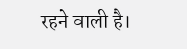रहने वाली है।